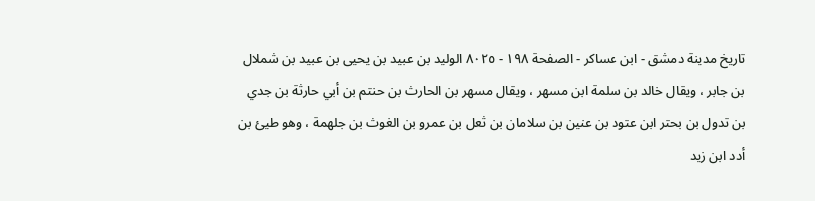تاريخ مدينة دمشق - ابن عساكر - الصفحة ١٩٨ - ٨٠٢٥ الوليد بن عبيد بن يحيى بن عبيد بن شملال بن جابر ، ويقال خالد بن سلمة ابن مسهر ، ويقال مسهر بن الحارث بن حنتم بن أبي حارثة بن جدي بن تدول بن بحتر ابن عتود بن عنين بن سلامان بن ثعل بن عمرو بن الغوث بن جلهمة ، وهو طيئ بن أدد ابن زيد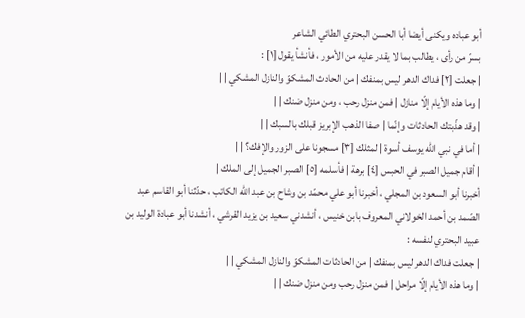أبو عباده ويكنى أيضا أبا الحسن البحتري الطائي الشاعر
بسرّ من رأى ، يطالب بما لا يقدر عليه من الأمور ، فأنشأ يقول [١] :
| جعلت [٢] فداك الدهر ليس بمنفك | من الحادث المشكوّ والنازل المشكي | |
| وما هذه الأيام إلّا منازل | فمن منزل رحب ، ومن منزل ضنك | |
| وقد هذّبتك الحادثات وإنّما | صفا الذهب الإبريز قبلك بالسبك | |
| أما في نبي الله يوسف أسوة | لمثلك [٣] مسجونا على الزور والإفك؟ | |
| أقام جميل الصبر في الحبس [٤] برهة | فأسلمه [٥] الصبر الجميل إلى الملك |
أخبرنا أبو السعود بن المجلي ، أخبرنا أبو علي محمّد بن وشاح بن عبد الله الكاتب ، حدّثنا أبو القاسم عبد الصّمد بن أحمد الخولاني المعروف بابن خنيس ، أنشدني سعيد بن يزيد القرشي ، أنشدنا أبو عبادة الوليد بن عبيد البحتري لنفسه :
| جعلت فداك الدهر ليس بمنفك | من الحادثات المشكوّ والنازل المشكي | |
| وما هذه الأيام إلّا مراحل | فمن منزل رحب ومن منزل ضنك | |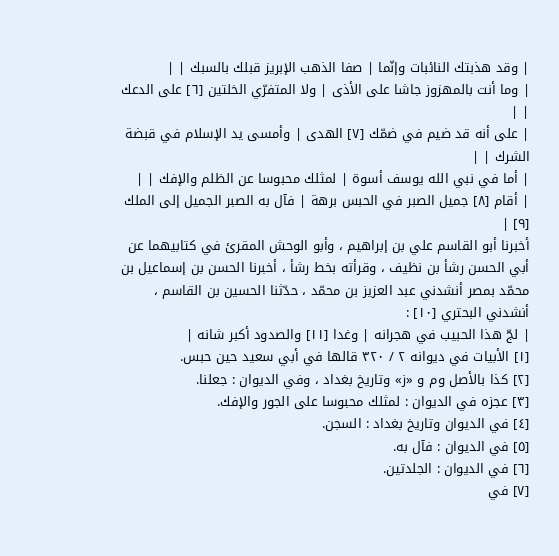| وقد هذبتك النائبات وإنّما | صفا الذهب الإبريز قبلك بالسبك | |
| وما أنت بالمهزوز جاشا على الأذى | ولا المتفرّي الخلتين [٦] على الدعك | |
| على أنه قد ضيم في ضمّك [٧] الهدى | وأمسى يد الإسلام في قبضة الشرك | |
| أما في نبي الله يوسف أسوة | لمثلك محبوسا عن الظلم والإفك | |
| أقام [٨] جميل الصبر في الحبس برهة | فآل به الصبر الجميل إلى الملك [٩] |
أخبرنا أبو القاسم علي بن إبراهيم ، وأبو الوحش المقرئ في كتابيهما عن أبي الحسن رشأ بن نظيف ، وقرأته بخط رشأ ، أخبرنا الحسن بن إسماعيل بن محمّد بمصر أنشدني عبد العزيز بن محمّد ، حدّثنا الحسين بن القاسم ، أنشدني البحتري [١٠] :
| لجّ هذا الحبيب في هجرانه | وغدا [١١] والصدود أكبر شانه |
[١] الأبيات في ديوانه ٢ / ٣٢٠ قالها في أبي سعيد حين حبس.
[٢] كذا بالأصل وم و «ز» وتاريخ بغداد ، وفي الديوان : جعلنا.
[٣] عجزه في الديوان : لمثلك محبوسا على الجور والإفك.
[٤] في الديوان وتاريخ بغداد : السجن.
[٥] في الديوان : فآل به.
[٦] في الديوان : الجلدتين.
[٧] في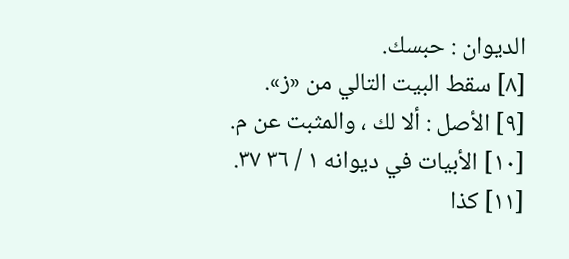الديوان : حبسك.
[٨] سقط البيت التالي من «ز».
[٩] الأصل : ألا لك ، والمثبت عن م.
[١٠] الأبيات في ديوانه ١ / ٣٦ ٣٧.
[١١] كذا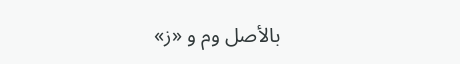بالأصل وم و «ز»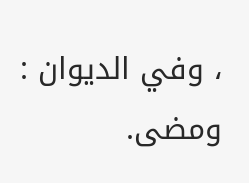، وفي الديوان : ومضى.